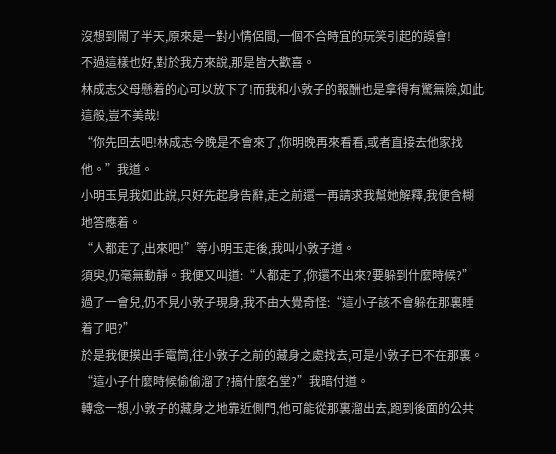沒想到鬧了半天,原來是一對小情侶間,一個不合時宜的玩笑引起的誤會!
不過這樣也好,對於我方來說,那是皆大歡喜。
林成志父母懸着的心可以放下了!而我和小敦子的報酬也是拿得有驚無險,如此這般,豈不美哉!
“你先回去吧!林成志今晚是不會來了,你明晚再來看看,或者直接去他家找他。”我道。
小明玉見我如此說,只好先起身告辭,走之前還一再請求我幫她解釋,我便含糊地答應着。
“人都走了,出來吧!”等小明玉走後,我叫小敦子道。
須臾,仍毫無動靜。我便又叫道:“人都走了,你還不出來?要躲到什麼時候?”
過了一會兒,仍不見小敦子現身,我不由大覺奇怪:“這小子該不會躲在那裏睡着了吧?”
於是我便摸出手電筒,往小敦子之前的藏身之處找去,可是小敦子已不在那裏。
“這小子什麼時候偷偷溜了?搞什麼名堂?”我暗付道。
轉念一想,小敦子的藏身之地靠近側門,他可能從那裏溜出去,跑到後面的公共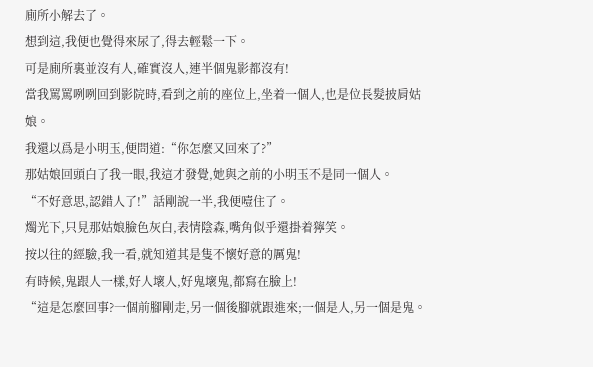廁所小解去了。
想到這,我便也覺得來尿了,得去輕鬆一下。
可是廁所裏並沒有人,確實沒人,連半個鬼影都沒有!
當我罵罵咧咧回到影院時,看到之前的座位上,坐着一個人,也是位長髮披肩姑娘。
我還以爲是小明玉,便問道:“你怎麼又回來了?”
那姑娘回頭白了我一眼,我這才發覺,她與之前的小明玉不是同一個人。
“不好意思,認錯人了!”話剛說一半,我便噎住了。
燭光下,只見那姑娘臉色灰白,表情陰森,嘴角似乎還掛着獰笑。
按以往的經驗,我一看,就知道其是隻不懷好意的厲鬼!
有時候,鬼跟人一樣,好人壞人,好鬼壞鬼,都寫在臉上!
“這是怎麼回事?一個前腳剛走,另一個後腳就跟進來;一個是人,另一個是鬼。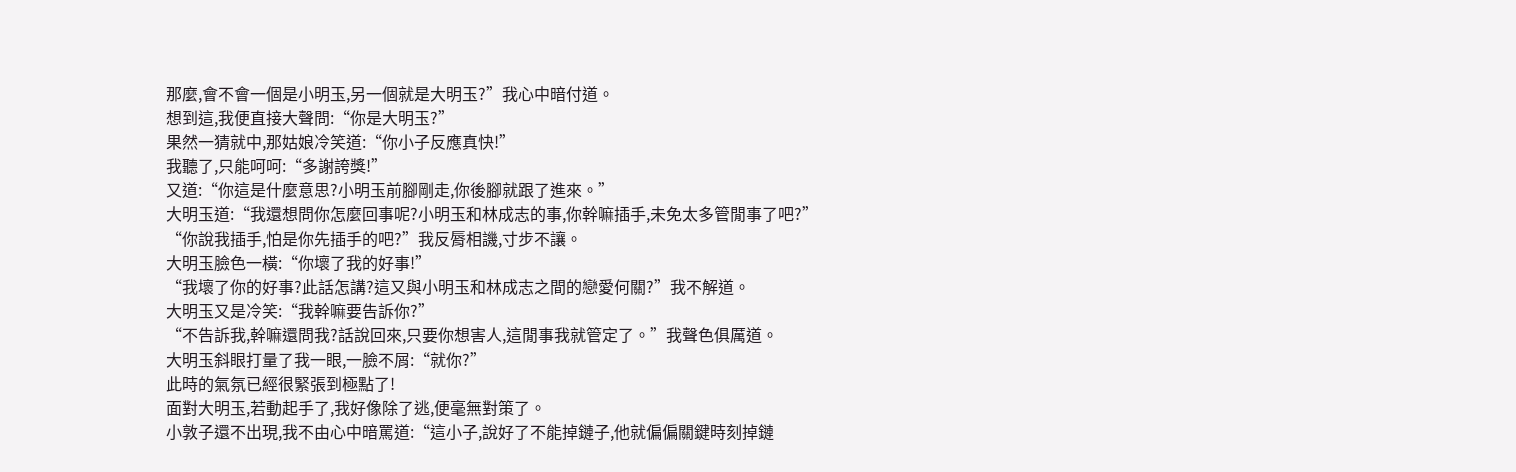那麼,會不會一個是小明玉,另一個就是大明玉?”我心中暗付道。
想到這,我便直接大聲問:“你是大明玉?”
果然一猜就中,那姑娘冷笑道:“你小子反應真快!”
我聽了,只能呵呵:“多謝誇獎!”
又道:“你這是什麼意思?小明玉前腳剛走,你後腳就跟了進來。”
大明玉道:“我還想問你怎麼回事呢?小明玉和林成志的事,你幹嘛插手,未免太多管閒事了吧?”
“你說我插手,怕是你先插手的吧?”我反脣相譏,寸步不讓。
大明玉臉色一橫:“你壞了我的好事!”
“我壞了你的好事?此話怎講?這又與小明玉和林成志之間的戀愛何關?”我不解道。
大明玉又是冷笑:“我幹嘛要告訴你?”
“不告訴我,幹嘛還問我?話說回來,只要你想害人,這閒事我就管定了。”我聲色俱厲道。
大明玉斜眼打量了我一眼,一臉不屑:“就你?”
此時的氣氛已經很緊張到極點了!
面對大明玉,若動起手了,我好像除了逃,便毫無對策了。
小敦子還不出現,我不由心中暗罵道:“這小子,說好了不能掉鏈子,他就偏偏關鍵時刻掉鏈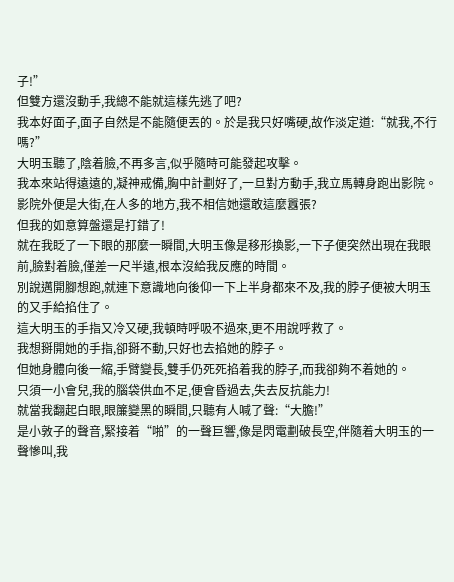子!”
但雙方還沒動手,我總不能就這樣先逃了吧?
我本好面子,面子自然是不能隨便丟的。於是我只好嘴硬,故作淡定道:“就我,不行嗎?”
大明玉聽了,陰着臉,不再多言,似乎隨時可能發起攻擊。
我本來站得遠遠的,凝神戒備,胸中計劃好了,一旦對方動手,我立馬轉身跑出影院。
影院外便是大街,在人多的地方,我不相信她還敢這麼囂張?
但我的如意算盤還是打錯了!
就在我眨了一下眼的那麼一瞬間,大明玉像是移形換影,一下子便突然出現在我眼前,臉對着臉,僅差一尺半遠,根本沒給我反應的時間。
別說邁開腳想跑,就連下意識地向後仰一下上半身都來不及,我的脖子便被大明玉的又手給掐住了。
這大明玉的手指又冷又硬,我頓時呼吸不過來,更不用說呼救了。
我想掰開她的手指,卻掰不動,只好也去掐她的脖子。
但她身體向後一縮,手臂變長,雙手仍死死掐着我的脖子,而我卻夠不着她的。
只須一小會兒,我的腦袋供血不足,便會昏過去,失去反抗能力!
就當我翻起白眼,眼簾變黑的瞬間,只聽有人喊了聲:“大膽!”
是小敦子的聲音,緊接着“啪”的一聲巨響,像是閃電劃破長空,伴隨着大明玉的一聲慘叫,我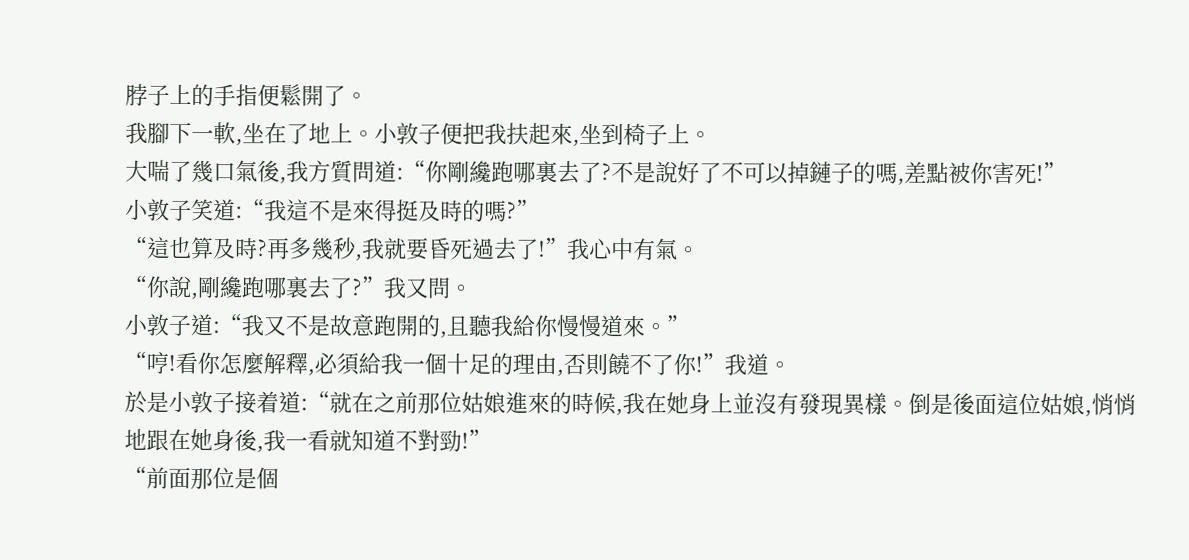脖子上的手指便鬆開了。
我腳下一軟,坐在了地上。小敦子便把我扶起來,坐到椅子上。
大喘了幾口氣後,我方質問道:“你剛纔跑哪裏去了?不是說好了不可以掉鏈子的嗎,差點被你害死!”
小敦子笑道:“我這不是來得挺及時的嗎?”
“這也算及時?再多幾秒,我就要昏死過去了!”我心中有氣。
“你說,剛纔跑哪裏去了?”我又問。
小敦子道:“我又不是故意跑開的,且聽我給你慢慢道來。”
“哼!看你怎麼解釋,必須給我一個十足的理由,否則饒不了你!”我道。
於是小敦子接着道:“就在之前那位姑娘進來的時候,我在她身上並沒有發現異樣。倒是後面這位姑娘,悄悄地跟在她身後,我一看就知道不對勁!”
“前面那位是個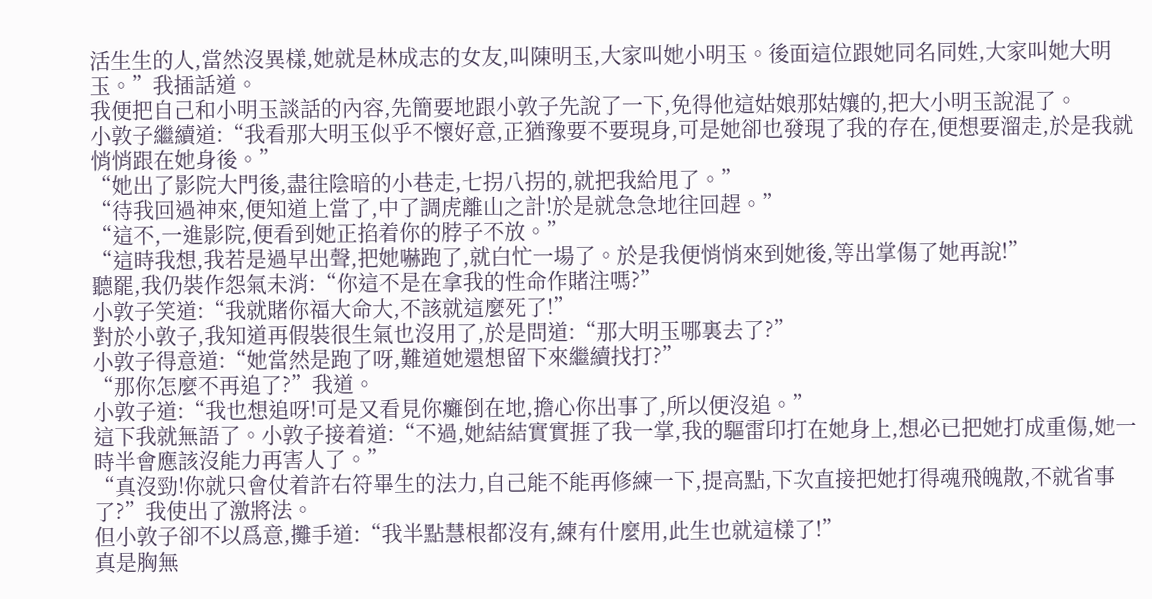活生生的人,當然沒異樣,她就是林成志的女友,叫陳明玉,大家叫她小明玉。後面這位跟她同名同姓,大家叫她大明玉。”我插話道。
我便把自己和小明玉談話的內容,先簡要地跟小敦子先說了一下,免得他這姑娘那姑孃的,把大小明玉說混了。
小敦子繼續道:“我看那大明玉似乎不懷好意,正猶豫要不要現身,可是她卻也發現了我的存在,便想要溜走,於是我就悄悄跟在她身後。”
“她出了影院大門後,盡往陰暗的小巷走,七拐八拐的,就把我給甩了。”
“待我回過神來,便知道上當了,中了調虎離山之計!於是就急急地往回趕。”
“這不,一進影院,便看到她正掐着你的脖子不放。”
“這時我想,我若是過早出聲,把她嚇跑了,就白忙一場了。於是我便悄悄來到她後,等出掌傷了她再說!”
聽罷,我仍裝作怨氣未消:“你這不是在拿我的性命作賭注嗎?”
小敦子笑道:“我就賭你福大命大,不該就這麼死了!”
對於小敦子,我知道再假裝很生氣也沒用了,於是問道:“那大明玉哪裏去了?”
小敦子得意道:“她當然是跑了呀,難道她還想留下來繼續找打?”
“那你怎麼不再追了?”我道。
小敦子道:“我也想追呀!可是又看見你癱倒在地,擔心你出事了,所以便沒追。”
這下我就無語了。小敦子接着道:“不過,她結結實實捱了我一掌,我的驅雷印打在她身上,想必已把她打成重傷,她一時半會應該沒能力再害人了。”
“真沒勁!你就只會仗着許右符畢生的法力,自己能不能再修練一下,提高點,下次直接把她打得魂飛魄散,不就省事了?”我使出了激將法。
但小敦子卻不以爲意,攤手道:“我半點慧根都沒有,練有什麼用,此生也就這樣了!”
真是胸無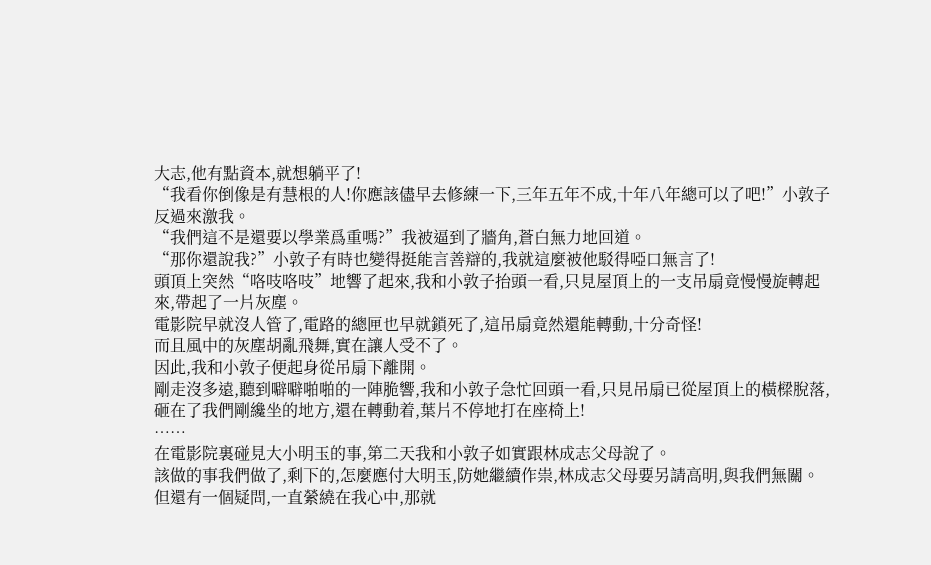大志,他有點資本,就想躺平了!
“我看你倒像是有慧根的人!你應該儘早去修練一下,三年五年不成,十年八年總可以了吧!”小敦子反過來激我。
“我們這不是還要以學業爲重嗎?”我被逼到了牆角,蒼白無力地回道。
“那你還說我?”小敦子有時也變得挺能言善辯的,我就這麼被他駁得啞口無言了!
頭頂上突然“咯吱咯吱”地響了起來,我和小敦子抬頭一看,只見屋頂上的一支吊扇竟慢慢旋轉起來,帶起了一片灰塵。
電影院早就沒人管了,電路的總匣也早就鎖死了,這吊扇竟然還能轉動,十分奇怪!
而且風中的灰塵胡亂飛舞,實在讓人受不了。
因此,我和小敦子便起身從吊扇下離開。
剛走沒多遠,聽到噼噼啪啪的一陣脆響,我和小敦子急忙回頭一看,只見吊扇已從屋頂上的橫樑脫落,砸在了我們剛纔坐的地方,還在轉動着,葉片不停地打在座椅上!
……
在電影院裏碰見大小明玉的事,第二天我和小敦子如實跟林成志父母說了。
該做的事我們做了,剩下的,怎麼應付大明玉,防她繼續作祟,林成志父母要另請高明,與我們無關。
但還有一個疑問,一直縈繞在我心中,那就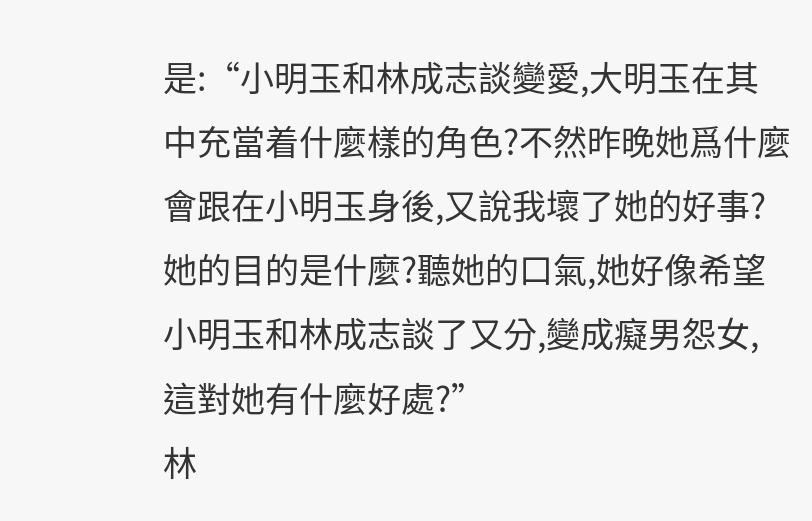是:“小明玉和林成志談變愛,大明玉在其中充當着什麼樣的角色?不然昨晚她爲什麼會跟在小明玉身後,又說我壞了她的好事?她的目的是什麼?聽她的口氣,她好像希望小明玉和林成志談了又分,變成癡男怨女,這對她有什麼好處?”
林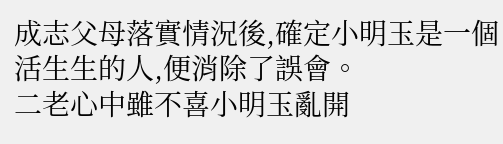成志父母落實情況後,確定小明玉是一個活生生的人,便消除了誤會。
二老心中雖不喜小明玉亂開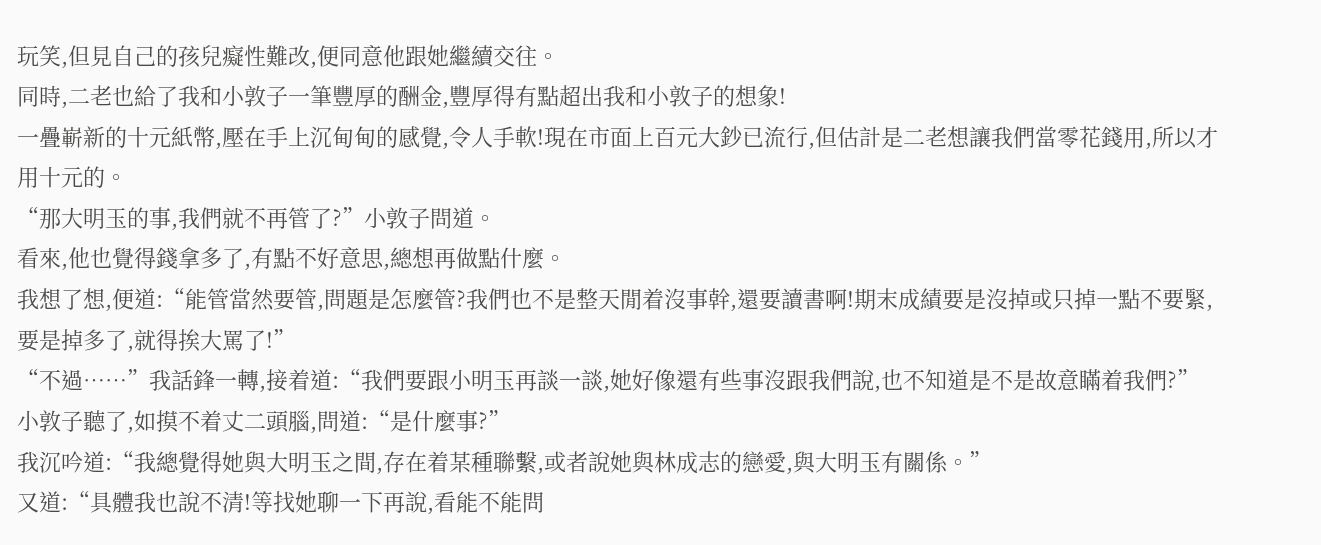玩笑,但見自己的孩兒癡性難改,便同意他跟她繼續交往。
同時,二老也給了我和小敦子一筆豐厚的酬金,豐厚得有點超出我和小敦子的想象!
一疊嶄新的十元紙幣,壓在手上沉甸甸的感覺,令人手軟!現在市面上百元大鈔已流行,但估計是二老想讓我們當零花錢用,所以才用十元的。
“那大明玉的事,我們就不再管了?”小敦子問道。
看來,他也覺得錢拿多了,有點不好意思,總想再做點什麼。
我想了想,便道:“能管當然要管,問題是怎麼管?我們也不是整天閒着沒事幹,還要讀書啊!期末成績要是沒掉或只掉一點不要緊,要是掉多了,就得挨大罵了!”
“不過……”我話鋒一轉,接着道:“我們要跟小明玉再談一談,她好像還有些事沒跟我們說,也不知道是不是故意瞞着我們?”
小敦子聽了,如摸不着丈二頭腦,問道:“是什麼事?”
我沉吟道:“我總覺得她與大明玉之間,存在着某種聯繫,或者說她與林成志的戀愛,與大明玉有關係。”
又道:“具體我也說不清!等找她聊一下再說,看能不能問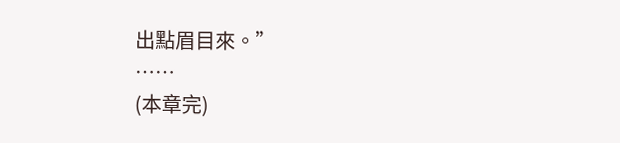出點眉目來。”
……
(本章完)